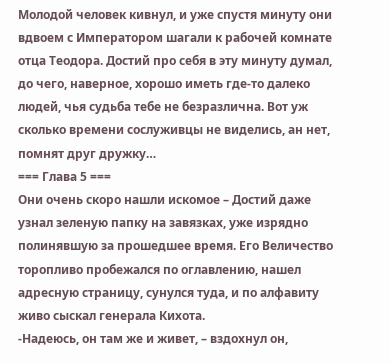Молодой человек кивнул, и уже спустя минуту они вдвоем с Императором шагали к рабочей комнате отца Теодора. Достий про себя в эту минуту думал, до чего, наверное, хорошо иметь где-то далеко людей, чья судьба тебе не безразлична. Вот уж сколько времени сослуживцы не виделись, ан нет, помнят друг дружку…
=== Глава 5 ===
Они очень скоро нашли искомое – Достий даже узнал зеленую папку на завязках, уже изрядно полинявшую за прошедшее время. Его Величество торопливо пробежался по оглавлению, нашел адресную страницу, сунулся туда, и по алфавиту живо сыскал генерала Кихота.
-Надеюсь, он там же и живет, – вздохнул он,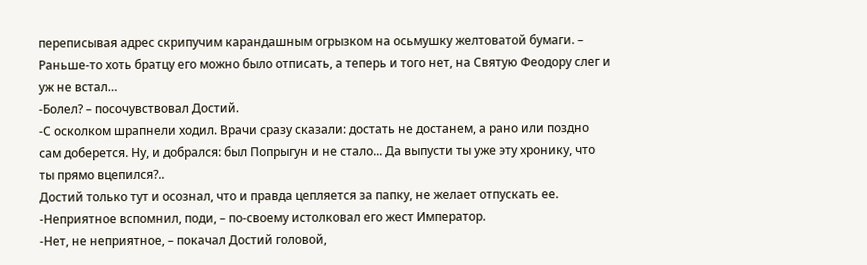переписывая адрес скрипучим карандашным огрызком на осьмушку желтоватой бумаги. – Раньше-то хоть братцу его можно было отписать, а теперь и того нет, на Святую Феодору слег и уж не встал…
-Болел? – посочувствовал Достий.
-С осколком шрапнели ходил. Врачи сразу сказали: достать не достанем, а рано или поздно сам доберется. Ну, и добрался: был Попрыгун и не стало... Да выпусти ты уже эту хронику, что ты прямо вцепился?..
Достий только тут и осознал, что и правда цепляется за папку, не желает отпускать ее.
-Неприятное вспомнил, поди, – по-своему истолковал его жест Император.
-Нет, не неприятное, – покачал Достий головой,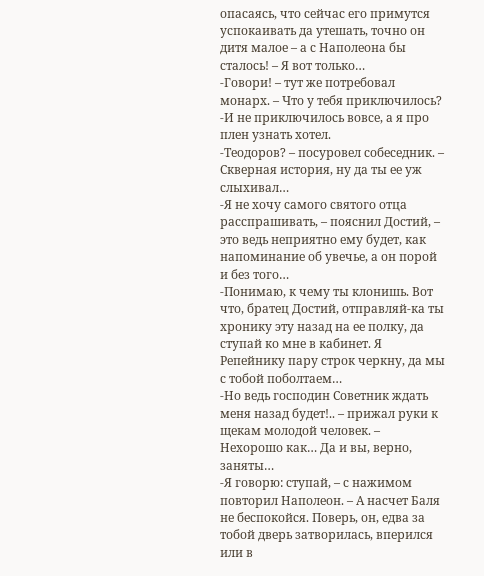опасаясь, что сейчас его примутся успокаивать да утешать, точно он дитя малое – а с Наполеона бы сталось! – Я вот только…
-Говори! – тут же потребовал монарх. – Что у тебя приключилось?
-И не приключилось вовсе, а я про плен узнать хотел.
-Теодоров? – посуровел собеседник. – Скверная история, ну да ты ее уж слыхивал…
-Я не хочу самого святого отца расспрашивать, – пояснил Достий, – это ведь неприятно ему будет, как напоминание об увечье, а он порой и без того…
-Понимаю, к чему ты клонишь. Вот что, братец Достий, отправляй-ка ты хронику эту назад на ее полку, да ступай ко мне в кабинет. Я Репейнику пару строк черкну, да мы с тобой поболтаем…
-Но ведь господин Советник ждать меня назад будет!.. – прижал руки к щекам молодой человек. – Нехорошо как… Да и вы, верно, заняты…
-Я говорю: ступай, – с нажимом повторил Наполеон. – А насчет Баля не беспокойся. Поверь, он, едва за тобой дверь затворилась, вперился или в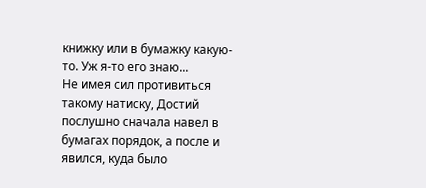книжку или в бумажку какую-то. Уж я-то его знаю...
Не имея сил противиться такому натиску, Достий послушно сначала навел в бумагах порядок, а после и явился, куда было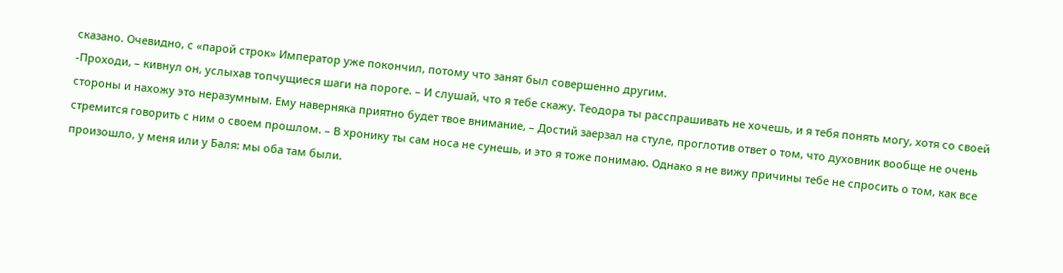сказано. Очевидно, с «парой строк» Император уже покончил, потому что занят был совершенно другим.
-Проходи, – кивнул он, услыхав топчущиеся шаги на пороге. – И слушай, что я тебе скажу. Теодора ты расспрашивать не хочешь, и я тебя понять могу, хотя со своей стороны и нахожу это неразумным. Ему наверняка приятно будет твое внимание, – Достий заерзал на стуле, проглотив ответ о том, что духовник вообще не очень стремится говорить с ним о своем прошлом. – В хронику ты сам носа не сунешь, и это я тоже понимаю. Однако я не вижу причины тебе не спросить о том, как все произошло, у меня или у Баля: мы оба там были.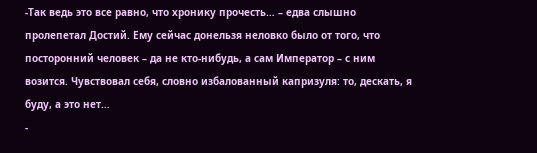-Так ведь это все равно, что хронику прочесть… – едва слышно пролепетал Достий. Ему сейчас донельзя неловко было от того, что посторонний человек – да не кто-нибудь, а сам Император – с ним возится. Чувствовал себя, словно избалованный капризуля: то, дескать, я буду, а это нет…
-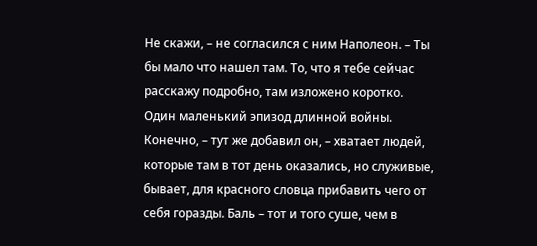Не скажи, – не согласился с ним Наполеон. – Ты бы мало что нашел там. То, что я тебе сейчас расскажу подробно, там изложено коротко. Один маленький эпизод длинной войны. Конечно, – тут же добавил он, – хватает людей, которые там в тот день оказались, но служивые, бывает, для красного словца прибавить чего от себя горазды. Баль – тот и того суше, чем в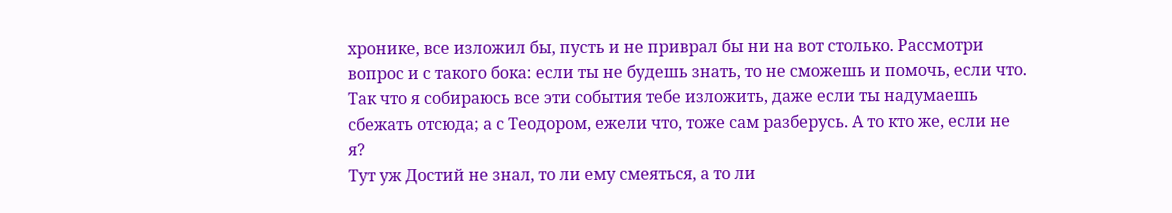хронике, все изложил бы, пусть и не приврал бы ни на вот столько. Рассмотри вопрос и с такого бока: если ты не будешь знать, то не сможешь и помочь, если что. Так что я собираюсь все эти события тебе изложить, даже если ты надумаешь сбежать отсюда; а с Теодором, ежели что, тоже сам разберусь. А то кто же, если не я?
Тут уж Достий не знал, то ли ему смеяться, а то ли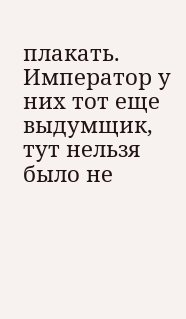плакать. Император у них тот еще выдумщик, тут нельзя было не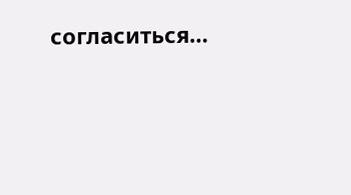согласиться…